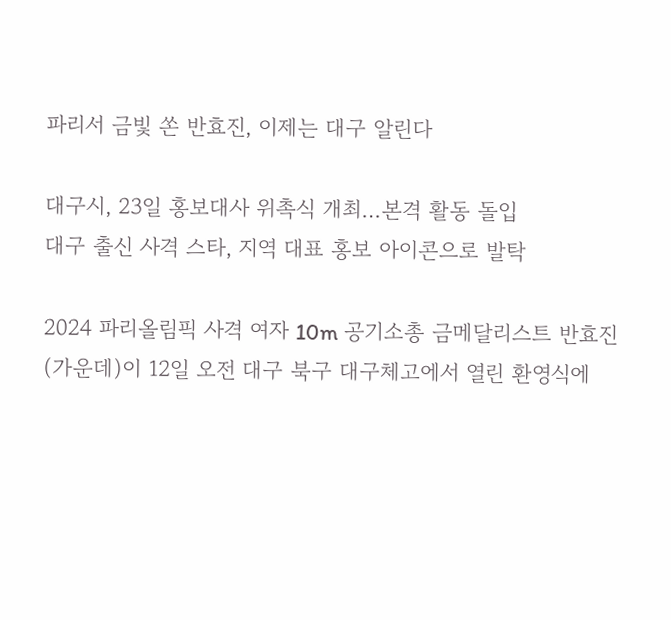파리서 금빛 쏜 반효진, 이제는 대구 알린다

대구시, 23일 홍보대사 위촉식 개최…본격 활동 돌입
대구 출신 사격 스타, 지역 대표 홍보 아이콘으로 발탁

2024 파리올림픽 사격 여자 10m 공기소총 금메달리스트 반효진(가운데)이 12일 오전 대구 북구 대구체고에서 열린 환영식에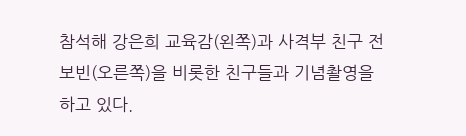참석해 강은희 교육감(왼쪽)과 사격부 친구 전보빈(오른쪽)을 비롯한 친구들과 기념촬영을 하고 있다.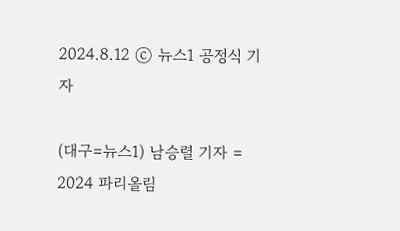2024.8.12 ⓒ 뉴스1 공정식 기자

(대구=뉴스1) 남승렬 기자 = 2024 파리올림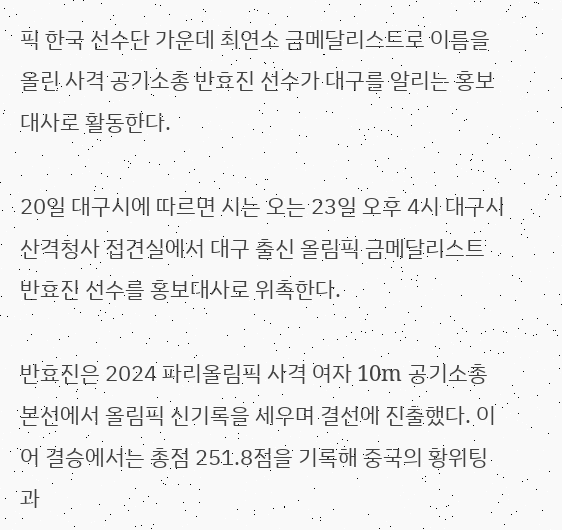픽 한국 선수단 가운데 최연소 금메달리스트로 이름을 올린 사격 공기소총 반효진 선수가 대구를 알리는 홍보대사로 활동한다.

20일 대구시에 따르면 시는 오는 23일 오후 4시 대구시 산격청사 접견실에서 대구 출신 올림픽 금메달리스트 반효진 선수를 홍보대사로 위촉한다.

반효진은 2024 파리올림픽 사격 여자 10m 공기소총 본선에서 올림픽 신기록을 세우며 결선에 진출했다. 이어 결승에서는 총점 251.8점을 기록해 중국의 황위팅과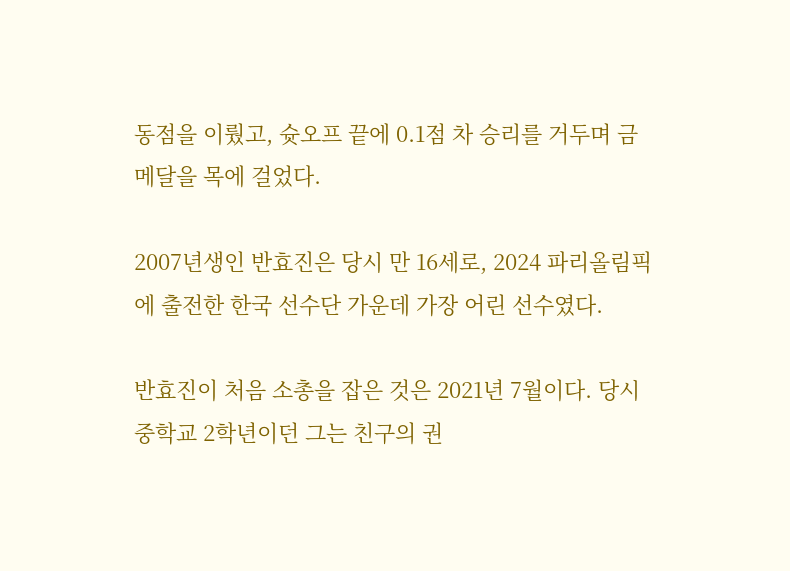동점을 이뤘고, 슛오프 끝에 0.1점 차 승리를 거두며 금메달을 목에 걸었다.

2007년생인 반효진은 당시 만 16세로, 2024 파리올림픽에 출전한 한국 선수단 가운데 가장 어린 선수였다.

반효진이 처음 소총을 잡은 것은 2021년 7월이다. 당시 중학교 2학년이던 그는 친구의 권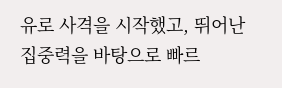유로 사격을 시작했고, 뛰어난 집중력을 바탕으로 빠르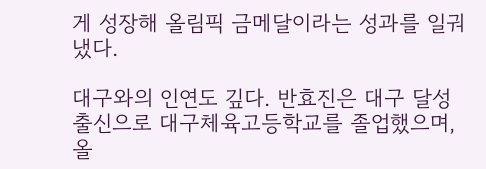게 성장해 올림픽 금메달이라는 성과를 일궈냈다.

대구와의 인연도 깊다. 반효진은 대구 달성 출신으로 대구체육고등학교를 졸업했으며, 올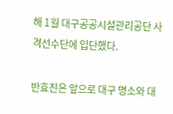해 1월 대구공공시설관리공단 사격선수단에 입단했다.

반효진은 앞으로 대구 명소와 대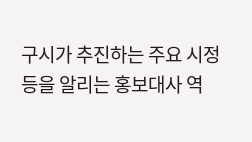구시가 추진하는 주요 시정 등을 알리는 홍보대사 역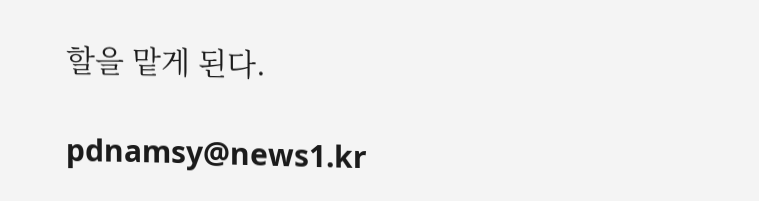할을 맡게 된다.

pdnamsy@news1.kr